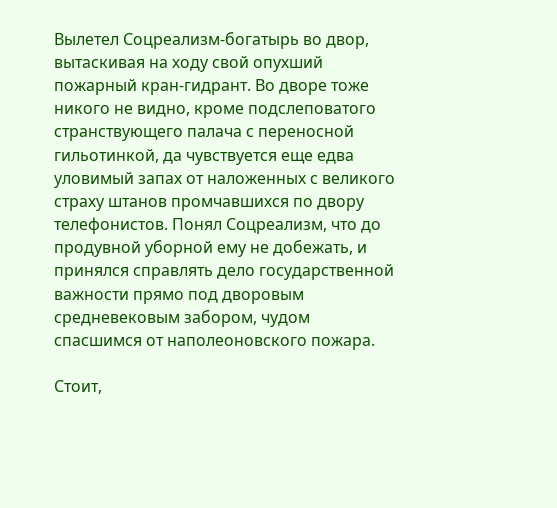Вылетел Соцреализм-богатырь во двор, вытаскивая на ходу свой опухший пожарный кран-гидрант. Во дворе тоже никого не видно, кроме подслеповатого странствующего палача с переносной гильотинкой, да чувствуется еще едва уловимый запах от наложенных с великого страху штанов промчавшихся по двору телефонистов. Понял Соцреализм, что до продувной уборной ему не добежать, и принялся справлять дело государственной важности прямо под дворовым средневековым забором, чудом спасшимся от наполеоновского пожара.

Стоит,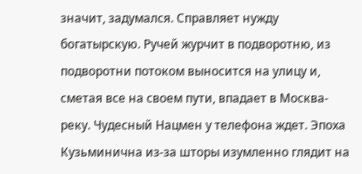значит, задумался. Справляет нужду богатырскую. Ручей журчит в подворотню, из подворотни потоком выносится на улицу и, сметая все на своем пути, впадает в Москва-реку. Чудесный Нацмен у телефона ждет. Эпоха Кузьминична из-за шторы изумленно глядит на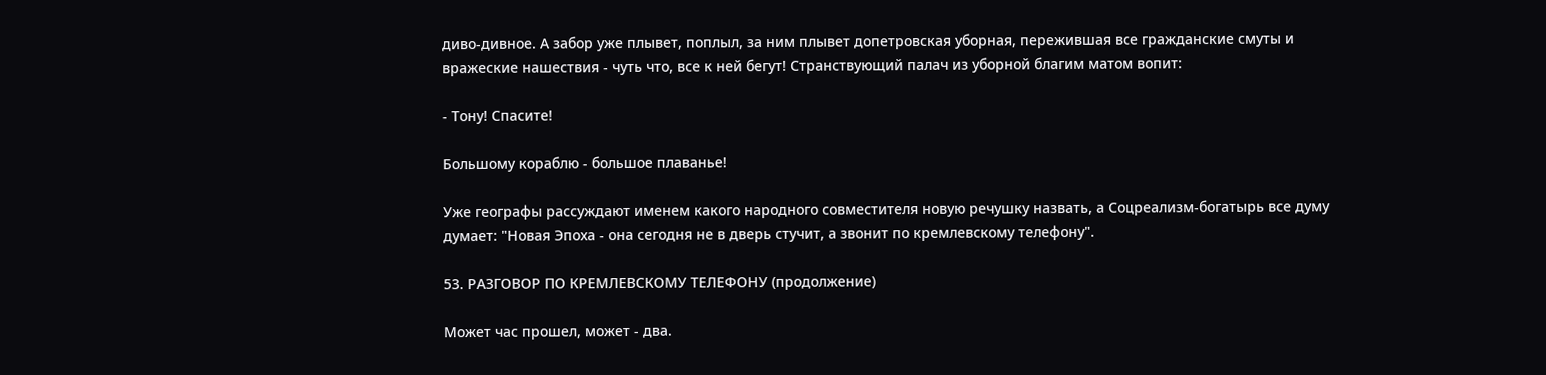диво-дивное. А забор уже плывет, поплыл, за ним плывет допетровская уборная, пережившая все гражданские смуты и вражеские нашествия - чуть что, все к ней бегут! Странствующий палач из уборной благим матом вопит:

- Тону! Спасите!

Большому кораблю - большое плаванье!

Уже географы рассуждают именем какого народного совместителя новую речушку назвать, а Соцреализм-богатырь все думу думает: "Новая Эпоха - она сегодня не в дверь стучит, а звонит по кремлевскому телефону".

53. РАЗГОВОР ПО КРЕМЛЕВСКОМУ ТЕЛЕФОНУ (продолжение)

Может час прошел, может - два.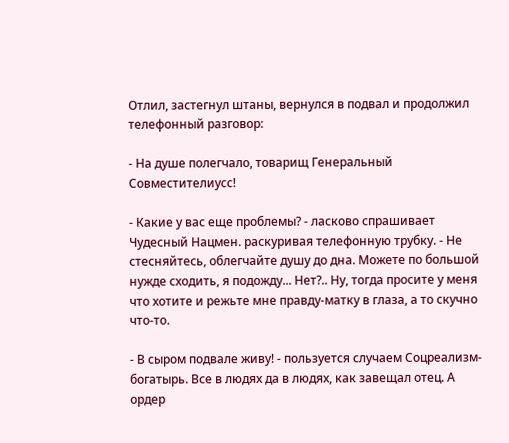Отлил, застегнул штаны, вернулся в подвал и продолжил телефонный разговор:

- На душе полегчало, товарищ Генеральный Совместителиусс!

- Какие у вас еще проблемы? - ласково спрашивает Чудесный Нацмен. раскуривая телефонную трубку. - Не стесняйтесь, облегчайте душу до дна. Можете по большой нужде сходить, я подожду... Нет?.. Ну, тогда просите у меня что хотите и режьте мне правду-матку в глаза, а то скучно что-то.

- В сыром подвале живу! - пользуется случаем Соцреализм-богатырь. Все в людях да в людях, как завещал отец. А ордер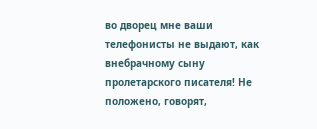во дворец мне ваши телефонисты не выдают, как внебрачному сыну пролетарского писателя! Не положено, говорят,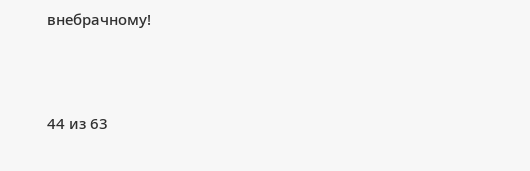внебрачному!



44 из 63